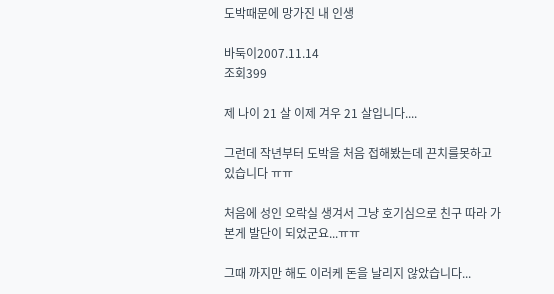도박때문에 망가진 내 인생

바둑이2007.11.14
조회399

제 나이 21 살 이제 겨우 21 살입니다....

그런데 작년부터 도박을 처음 접해봤는데 끈치를못하고있습니다 ㅠㅠ

처음에 성인 오락실 생겨서 그냥 호기심으로 친구 따라 가본게 발단이 되었군요...ㅠㅠ

그때 까지만 해도 이러케 돈을 날리지 않았습니다...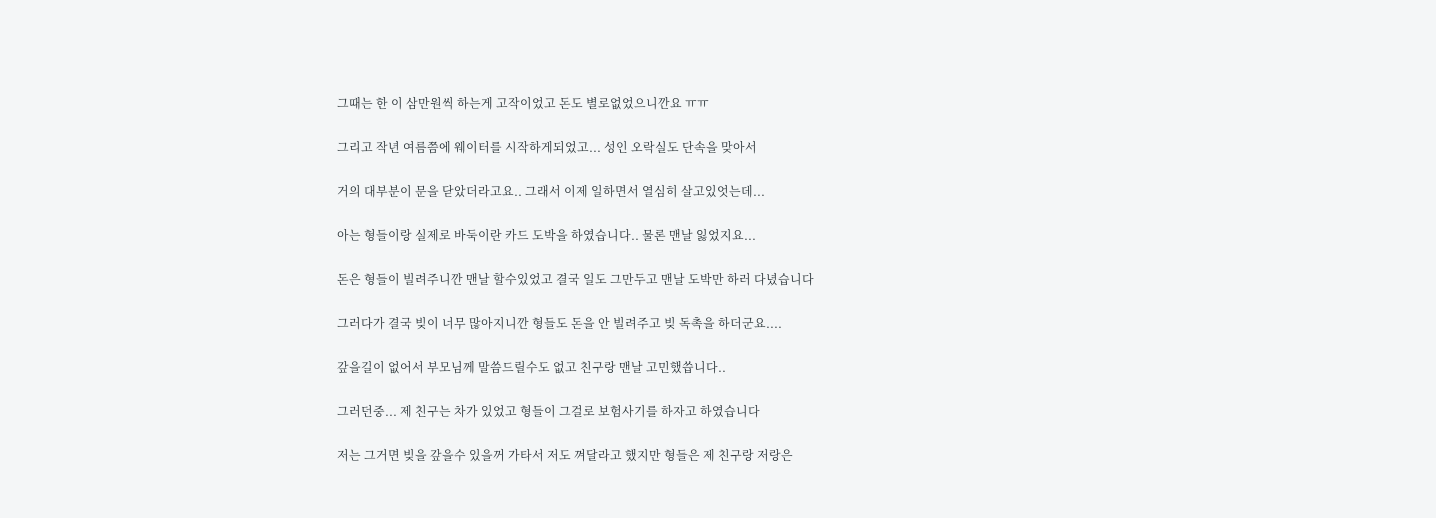그때는 한 이 삼만원씩 하는게 고작이었고 돈도 별로없었으니깐요 ㅠㅠ

그리고 작년 여름쯤에 웨이터를 시작하게되었고... 성인 오락실도 단속을 맞아서

거의 대부분이 문을 닫았더라고요.. 그래서 이제 일하면서 열심히 살고있엇는데...

아는 형들이랑 실제로 바둑이란 카드 도박을 하였습니다.. 물론 맨날 잃었지요...

돈은 형들이 빌려주니깐 맨날 할수있었고 결국 일도 그만두고 맨날 도박만 하러 다녔습니다

그러다가 결국 빚이 너무 많아지니깐 형들도 돈을 안 빌려주고 빚 독촉을 하더군요....

갚을길이 없어서 부모님께 말씀드릴수도 없고 친구랑 맨날 고민했씁니다..

그러던중... 제 친구는 차가 있었고 형들이 그걸로 보험사기를 하자고 하였습니다

저는 그거면 빚을 갚을수 있을꺼 가타서 저도 껴달라고 했지만 형들은 제 친구랑 저랑은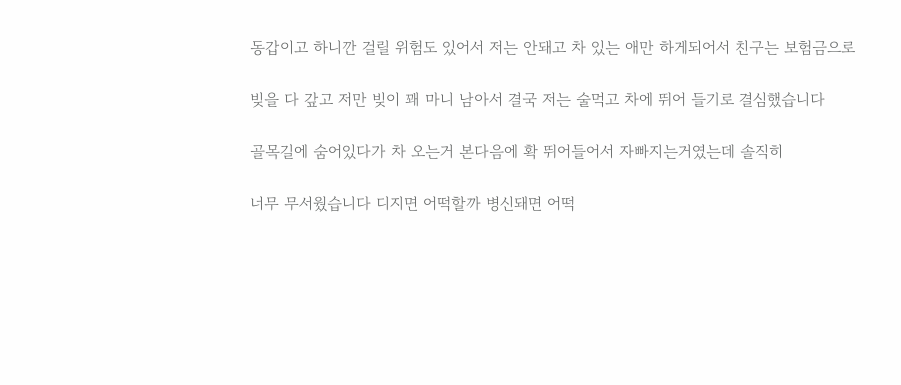동갑이고 하니깐 걸릴 위험도 있어서 저는 안돼고 차 있는 애만 하게되어서 친구는 보험금으로

빚을 다 갚고 저만 빚이 꽤 마니 남아서 결국 저는 술먹고 차에 뛰어 들기로 결심했습니다

골목길에 숨어있다가 차 오는거 본다음에 확 뛰어들어서 자빠지는거였는데 솔직히

너무 무서웠습니다 디지면 어떡할까 병신돼면 어떡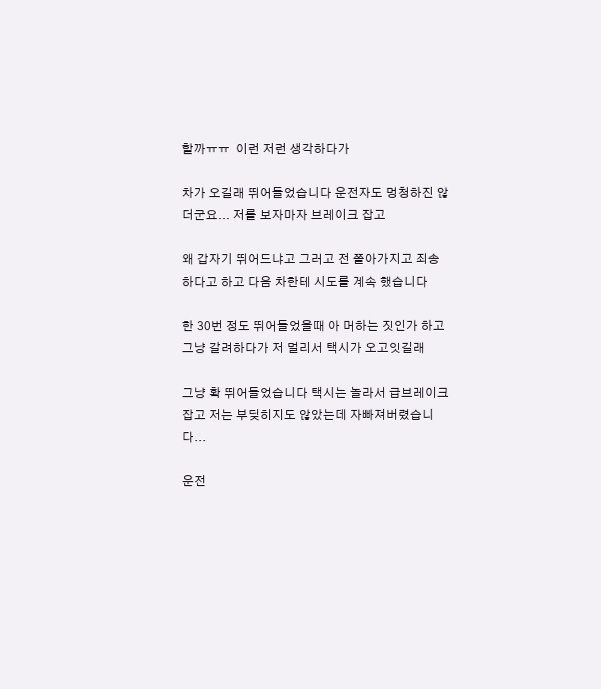할까ㅠㅠ  이런 저런 생각하다가

차가 오길래 뛰어들었습니다 운전자도 멍청하진 않더군요... 저를 보자마자 브레이크 잡고

왜 갑자기 뛰어드냐고 그러고 전 쫄아가지고 죄송하다고 하고 다음 차한테 시도를 계속 했습니다

한 30번 정도 뛰어들었을때 아 머하는 짓인가 하고 그냥 갈려하다가 저 멀리서 택시가 오고잇길래

그냥 확 뛰어들었습니다 택시는 놀라서 급브레이크 잡고 저는 부딪히지도 않았는데 자빠져버렸습니다...

운전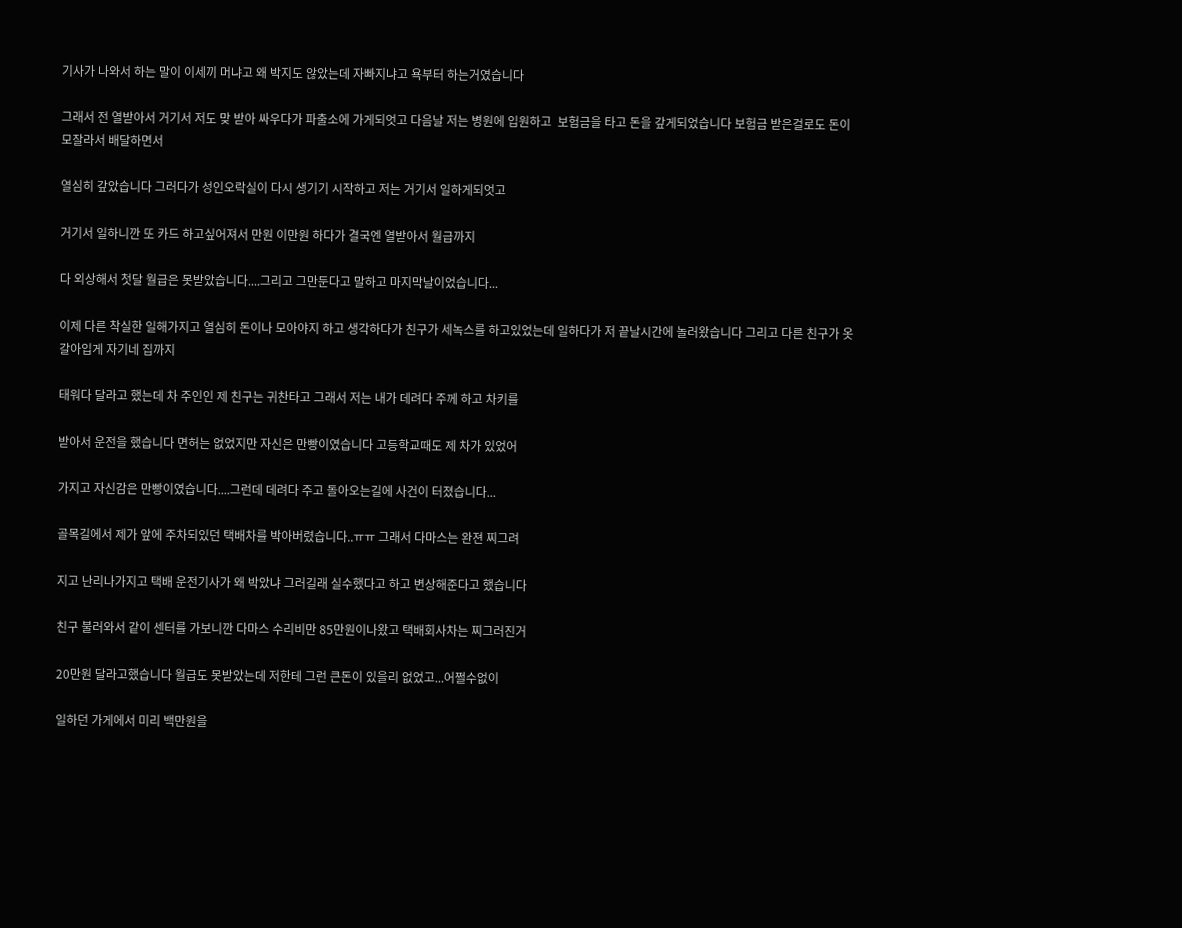기사가 나와서 하는 말이 이세끼 머냐고 왜 박지도 않았는데 자빠지냐고 욕부터 하는거였습니다

그래서 전 열받아서 거기서 저도 맞 받아 싸우다가 파출소에 가게되엇고 다음날 저는 병원에 입원하고  보험금을 타고 돈을 갚게되었습니다 보험금 받은걸로도 돈이 모잘라서 배달하면서

열심히 갚았습니다 그러다가 성인오락실이 다시 생기기 시작하고 저는 거기서 일하게되엇고

거기서 일하니깐 또 카드 하고싶어져서 만원 이만원 하다가 결국엔 열받아서 월급까지

다 외상해서 첫달 월급은 못받았습니다....그리고 그만둔다고 말하고 마지막날이었습니다...

이제 다른 착실한 일해가지고 열심히 돈이나 모아야지 하고 생각하다가 친구가 세녹스를 하고있었는데 일하다가 저 끝날시간에 놀러왔습니다 그리고 다른 친구가 옷 갈아입게 자기네 집까지

태워다 달라고 했는데 차 주인인 제 친구는 귀찬타고 그래서 저는 내가 데려다 주께 하고 차키를

받아서 운전을 했습니다 면허는 없었지만 자신은 만빵이였습니다 고등학교때도 제 차가 있었어

가지고 자신감은 만빵이였습니다....그런데 데려다 주고 돌아오는길에 사건이 터졌습니다...

골목길에서 제가 앞에 주차되있던 택배차를 박아버렸습니다..ㅠㅠ 그래서 다마스는 완젼 찌그려

지고 난리나가지고 택배 운전기사가 왜 박았냐 그러길래 실수했다고 하고 변상해준다고 했습니다

친구 불러와서 같이 센터를 가보니깐 다마스 수리비만 85만원이나왔고 택배회사차는 찌그러진거

20만원 달라고했습니다 월급도 못받았는데 저한테 그런 큰돈이 있을리 없었고...어쩔수없이

일하던 가게에서 미리 백만원을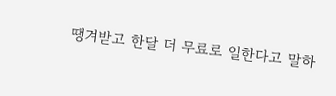땡겨받고 한달 더 무료로 일한다고 말하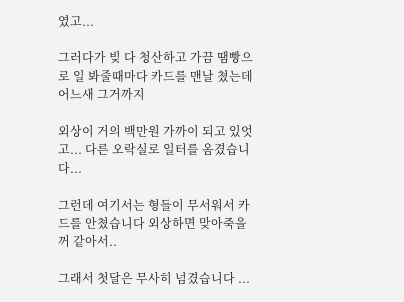였고...

그러다가 빚 다 청산하고 가끔 땜빵으로 일 봐줄때마다 카드를 맨날 쳤는데 어느새 그거까지

외상이 거의 백만원 가까이 되고 있엇고... 다른 오락실로 일터를 옴겼습니다...

그런데 여기서는 형들이 무서워서 카드를 안쳤습니다 외상하면 맞아죽을꺼 같아서..

그래서 첫달은 무사히 넘겼습니다 ...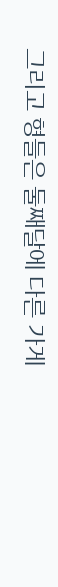그리고 형들은 둘째달에 다른 가게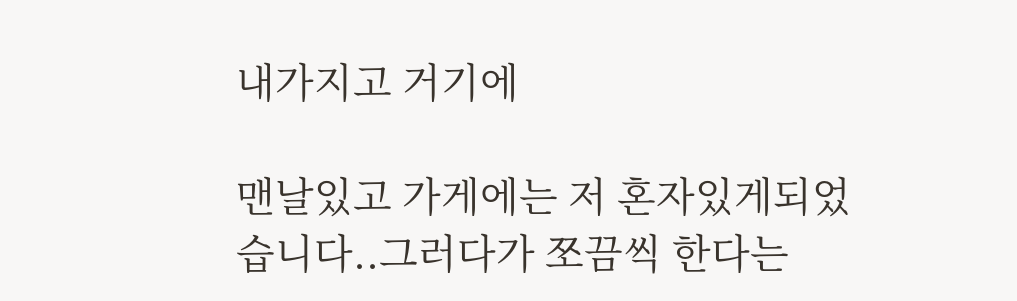내가지고 거기에

맨날있고 가게에는 저 혼자있게되었습니다..그러다가 쪼끔씩 한다는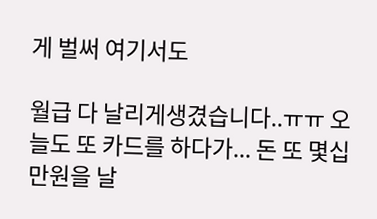게 벌써 여기서도

월급 다 날리게생겼습니다..ㅠㅠ 오늘도 또 카드를 하다가... 돈 또 몇십만원을 날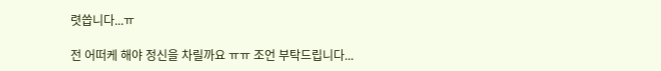렷씁니다...ㅠ

전 어떠케 해야 정신을 차릴까요 ㅠㅠ 조언 부탁드립니다...